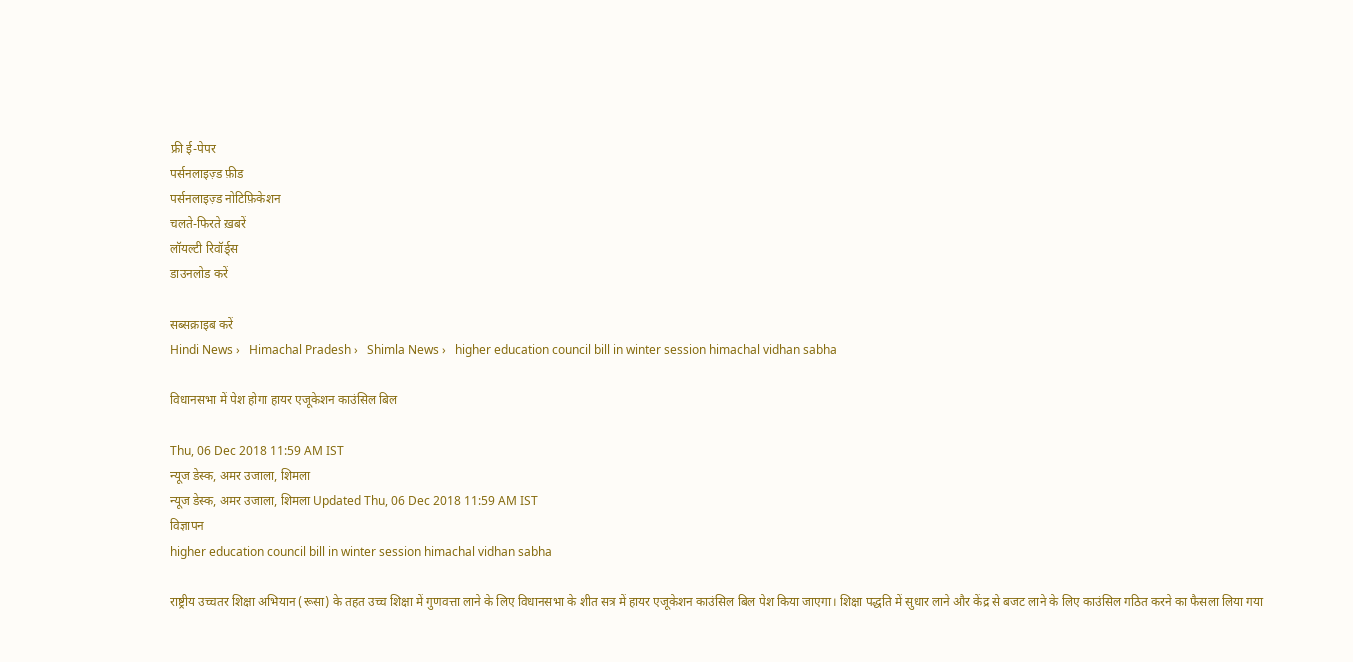फ्री ई-पेपर
पर्सनलाइज़्ड फ़ीड
पर्सनलाइज़्ड नोटिफ़िकेशन
चलते-फिरते ख़बरें
लॉयल्टी रिवॉर्ड्स
डाउनलोड करें

सब्सक्राइब करें
Hindi News ›   Himachal Pradesh ›   Shimla News ›   higher education council bill in winter session himachal vidhan sabha

विधानसभा में पेश होगा हायर एजूकेशन काउंसिल बिल

Thu, 06 Dec 2018 11:59 AM IST
न्यूज डेस्क, अमर उजाला, शिमला
न्यूज डेस्क, अमर उजाला, शिमला Updated Thu, 06 Dec 2018 11:59 AM IST
विज्ञापन
higher education council bill in winter session himachal vidhan sabha

राष्ट्रीय उच्चतर शिक्षा अभियान (रूसा) के तहत उच्च शिक्षा में गुणवत्ता लाने के लिए विधानसभा के शीत सत्र में हायर एजूकेशन काउंसिल बिल पेश किया जाएगा। शिक्षा पद्धति में सुधार लाने और केंद्र से बजट लाने के लिए काउंसिल गठित करने का फैसला लिया गया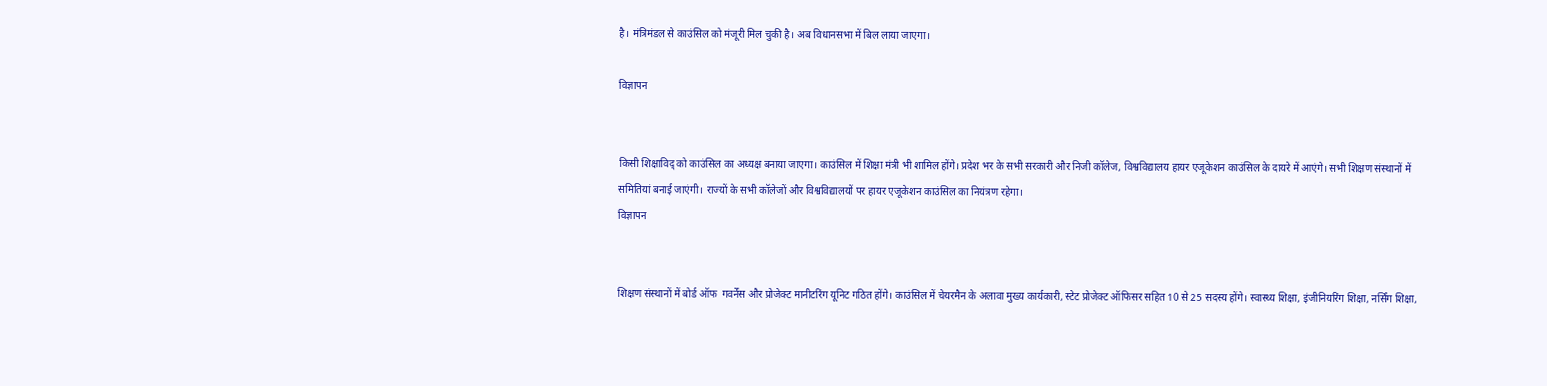है। मंत्रिमंडल से काउंसिल को मंजूरी मिल चुकी है। अब विधानसभा में बिल लाया जाएगा।

विज्ञापन


किसी शिक्षाविद् को काउंसिल का अध्यक्ष बनाया जाएगा। काउंसिल में शिक्षा मंत्री भी शामिल होंगे। प्रदेश भर के सभी सरकारी और निजी कॉलेज, विश्वविद्यालय हायर एजूकेशन काउंसिल के दायरे में आएंगे। सभी शिक्षण संस्थानों में समितियां बनाई जाएंगी। राज्यों के सभी कॉलेजों और विश्वविद्यालयों पर हायर एजूकेशन काउंसिल का नियंत्रण रहेगा।
विज्ञापन


शिक्षण संस्थानों में बोर्ड ऑफ  गवर्नेंस और प्रोजेक्ट मानीटरिंग यूनिट गठित होंगे। काउंसिल में चेयरमैन के अलावा मुख्य कार्यकारी, स्टेट प्रोजेक्ट ऑफिसर सहित 10 से 25 सदस्य होंगे। स्वास्थ्य शिक्षा, इंजीनियरिंग शिक्षा, नर्सिंग शिक्षा,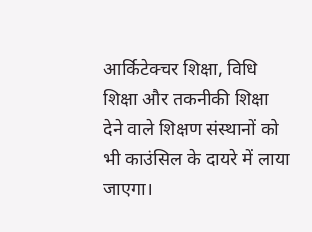आर्किटेक्चर शिक्षा, विधि शिक्षा और तकनीकी शिक्षा देने वाले शिक्षण संस्थानों को भी काउंसिल के दायरे में लाया जाएगा।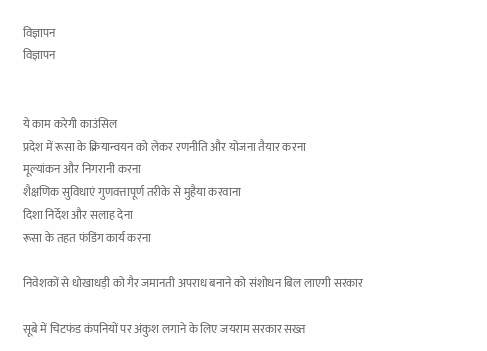विज्ञापन
विज्ञापन


ये काम करेगी काउंसिल
प्रदेश में रूसा के क्रियान्वयन को लेकर रणनीति और योजना तैयार करना
मूल्यांकन और निगरानी करना
शैक्षणिक सुविधाएं गुणवत्तापूर्ण तरीके से मुहैया करवाना
दिशा निर्देश और सलाह देना
रूसा के तहत फंडिंग कार्य करना

निवेशकों से धोखाधड़ी को गैर जमानती अपराध बनाने को संशोधन बिल लाएगी सरकार

सूबे में चिटफंड कंपनियों पर अंकुश लगाने के लिए जयराम सरकार सख्त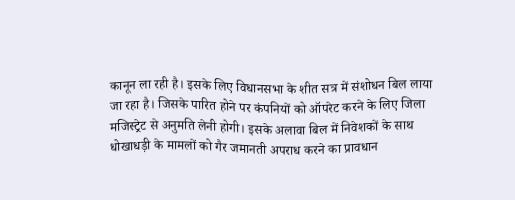कानून ला रही है। इसके लिए विधानसभा के शीत सत्र में संशोधन बिल लाया जा रहा है। जिसके पारित होने पर कंपनियों को ऑपरेट करने के लिए जिला मजिस्ट्रेट से अनुमति लेनी होगी। इसके अलावा बिल में निवेशकों के साथ धोखाधड़ी के मामलों को गैर जमानती अपराध करने का प्रावधान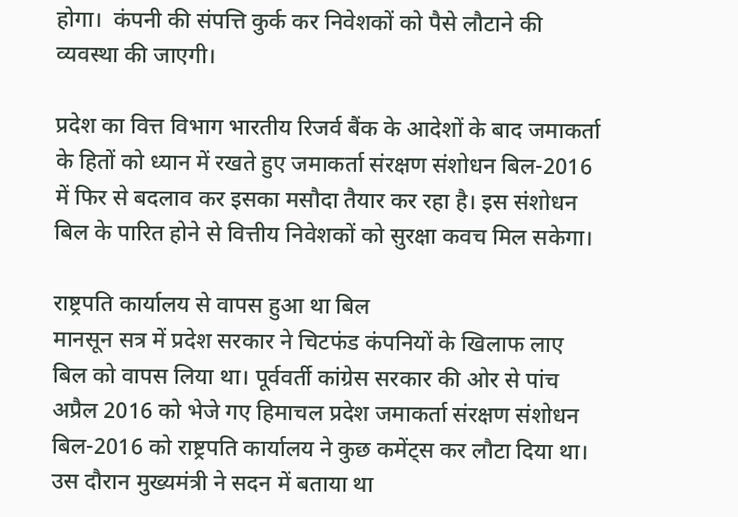होगा।  कंपनी की संपत्ति कुर्क कर निवेशकों को पैसे लौटाने की व्यवस्था की जाएगी।

प्रदेश का वित्त विभाग भारतीय रिजर्व बैंक के आदेशों के बाद जमाकर्ता के हितों को ध्यान में रखते हुए जमाकर्ता संरक्षण संशोधन बिल-2016 में फिर से बदलाव कर इसका मसौदा तैयार कर रहा है। इस संशोधन बिल के पारित होने से वित्तीय निवेशकों को सुरक्षा कवच मिल सकेगा।

राष्ट्रपति कार्यालय से वापस हुआ था बिल
मानसून सत्र में प्रदेश सरकार ने चिटफंड कंपनियों के खिलाफ लाए बिल को वापस लिया था। पूर्ववर्ती कांग्रेस सरकार की ओर से पांच अप्रैल 2016 को भेजे गए हिमाचल प्रदेश जमाकर्ता संरक्षण संशोधन बिल-2016 को राष्ट्रपति कार्यालय ने कुछ कमेंट्स कर लौटा दिया था। उस दौरान मुख्यमंत्री ने सदन में बताया था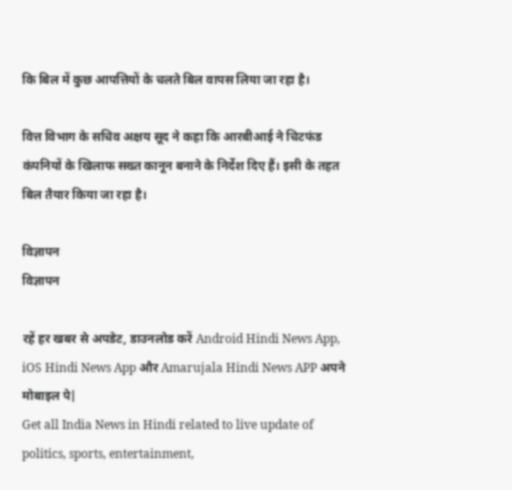कि बिल में कुछ आपत्तियों के चलते बिल वापस लिया जा रहा है।

वित्त विभाग के सचिव अक्षय सूद ने कहा कि आरबीआई ने चिटफंड कंपनियों के खिलाफ सख्त कानून बनाने के निर्देश दिए हैं। इसी के तहत बिल तैयार किया जा रहा है।

विज्ञापन
विज्ञापन

रहें हर खबर से अपडेट, डाउनलोड करें Android Hindi News App, iOS Hindi News App और Amarujala Hindi News APP अपने मोबाइल पे|
Get all India News in Hindi related to live update of politics, sports, entertainment,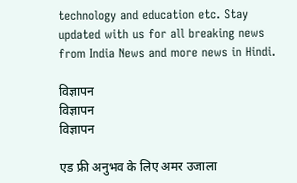technology and education etc. Stay updated with us for all breaking news from India News and more news in Hindi.

विज्ञापन
विज्ञापन
विज्ञापन

एड फ्री अनुभव के लिए अमर उजाला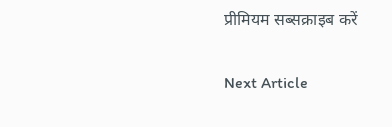प्रीमियम सब्सक्राइब करें

Next Article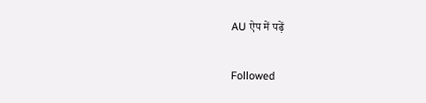AU ऐप में पढ़ें

Followed